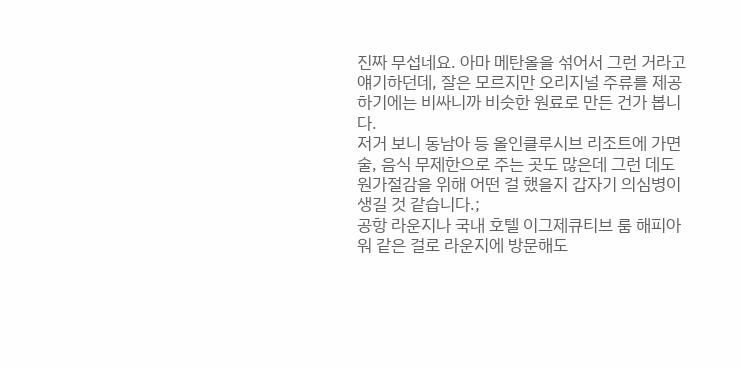진짜 무섭네요. 아마 메탄올을 섞어서 그런 거라고 얘기하던데, 잘은 모르지만 오리지널 주류를 제공하기에는 비싸니까 비슷한 원료로 만든 건가 봅니다.
저거 보니 동남아 등 올인클루시브 리조트에 가면 술, 음식 무제한으로 주는 곳도 많은데 그런 데도 원가절감을 위해 어떤 걸 했을지 갑자기 의심병이 생길 것 같습니다.;
공항 라운지나 국내 호텔 이그제큐티브 룸 해피아워 같은 걸로 라운지에 방문해도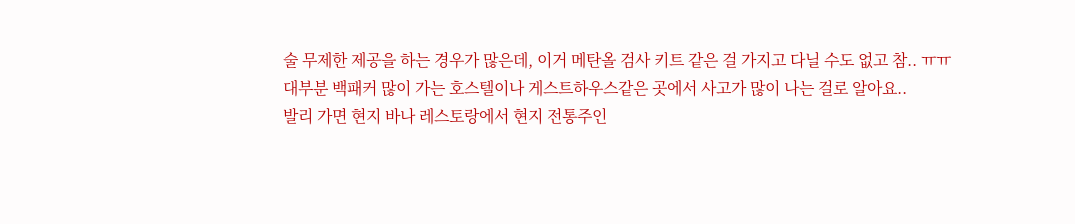술 무제한 제공을 하는 경우가 많은데, 이거 메탄올 검사 키트 같은 걸 가지고 다닐 수도 없고 참.. ㅠㅠ
대부분 백패커 많이 가는 호스텔이나 게스트하우스같은 곳에서 사고가 많이 나는 걸로 알아요..
발리 가면 현지 바나 레스토랑에서 현지 전통주인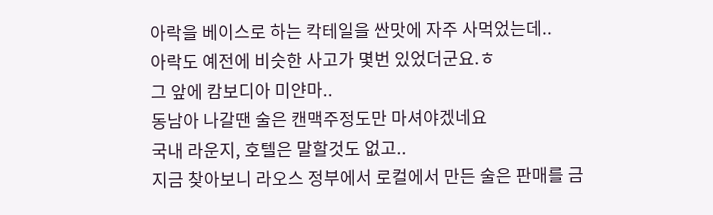아락을 베이스로 하는 칵테일을 싼맛에 자주 사먹었는데..
아락도 예전에 비슷한 사고가 몇번 있었더군요.ㅎ
그 앞에 캄보디아 미얀마..
동남아 나갈땐 술은 캔맥주정도만 마셔야겠네요
국내 라운지, 호텔은 말할것도 없고..
지금 찾아보니 라오스 정부에서 로컬에서 만든 술은 판매를 금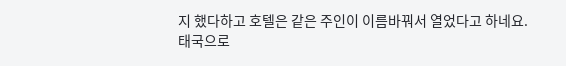지 했다하고 호텔은 같은 주인이 이름바꿔서 열었다고 하네요.
태국으로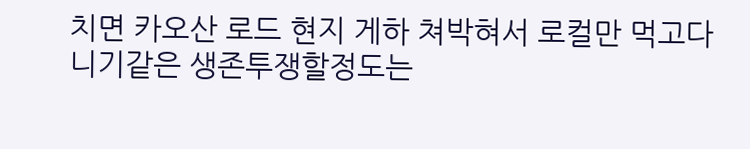치면 카오산 로드 현지 게하 쳐박혀서 로컬만 먹고다니기같은 생존투쟁할정도는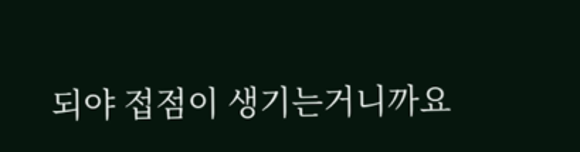되야 접점이 생기는거니까요